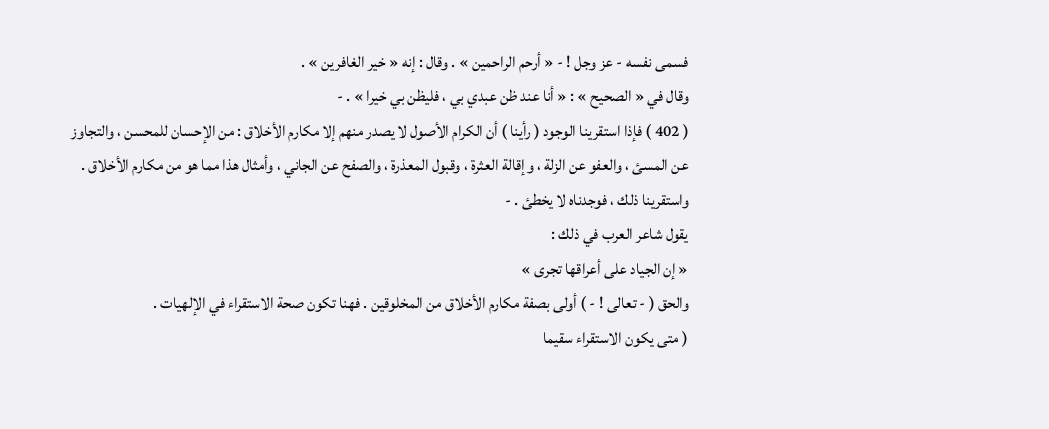فسمى نفسه - عز وجل ! - « أرحم الراحمين » . وقال : إنه « خير الغافرين » .
وقال في « الصحيح » : « أنا عند ظن عبدي بي ، فليظن بي خيرا » . -
( 402 ) فإذا استقرينا الوجود ( رأينا ) أن الكرام الأصول لا يصدر منهم إلا مكارم الأخلاق : من الإحسان للمحسن ، والتجاوز عن المسئ ، والعفو عن الزلة ، وإقالة العثرة ، وقبول المعذرة ، والصفح عن الجاني ، وأمثال هذا مما هو من مكارم الأخلاق . واستقرينا ذلك ، فوجدناه لا يخطئ . -
يقول شاعر العرب في ذلك :
« إن الجياد على أعراقها تجرى »
والحق ( - تعالى ! - ) أولى بصفة مكارم الأخلاق من المخلوقين . فهنا تكون صحة الاستقراء في الإلهيات .
( متى يكون الاستقراء سقيما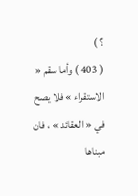؟ )
( 403 ) وأما سقم « الاستقراء » فلا يصح في « العقائد » ، فان مبناها